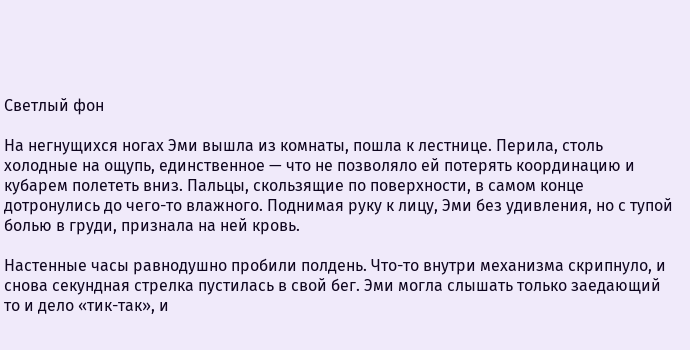Светлый фон

На негнущихся ногах Эми вышла из комнаты, пошла к лестнице. Перила, столь холодные на ощупь, единственное — что не позволяло ей потерять координацию и кубарем полететь вниз. Пальцы, скользящие по поверхности, в самом конце дотронулись до чего-то влажного. Поднимая руку к лицу, Эми без удивления, но с тупой болью в груди, признала на ней кровь.

Настенные часы равнодушно пробили полдень. Что-то внутри механизма скрипнуло, и снова секундная стрелка пустилась в свой бег. Эми могла слышать только заедающий то и дело «тик-так», и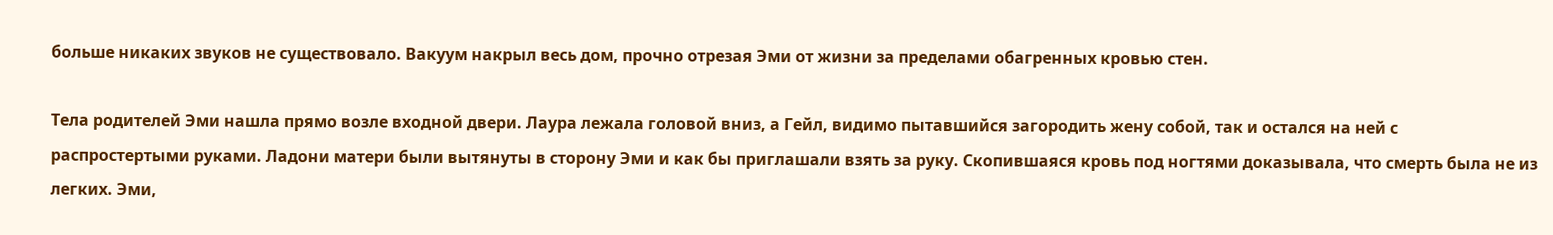больше никаких звуков не существовало. Вакуум накрыл весь дом, прочно отрезая Эми от жизни за пределами обагренных кровью стен.

Тела родителей Эми нашла прямо возле входной двери. Лаура лежала головой вниз, а Гейл, видимо пытавшийся загородить жену собой, так и остался на ней с распростертыми руками. Ладони матери были вытянуты в сторону Эми и как бы приглашали взять за руку. Скопившаяся кровь под ногтями доказывала, что смерть была не из легких. Эми,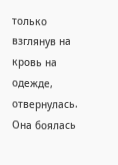только взглянув на кровь на одежде, отвернулась. Она боялась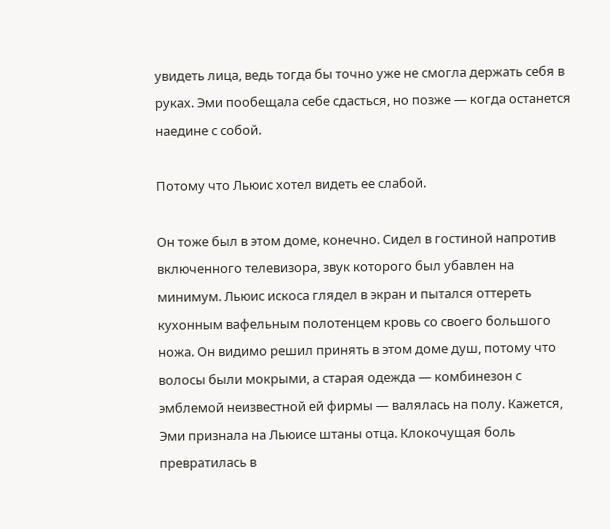увидеть лица, ведь тогда бы точно уже не смогла держать себя в руках. Эми пообещала себе сдасться, но позже — когда останется наедине с собой.

Потому что Льюис хотел видеть ее слабой.

Он тоже был в этом доме, конечно. Сидел в гостиной напротив включенного телевизора, звук которого был убавлен на минимум. Льюис искоса глядел в экран и пытался оттереть кухонным вафельным полотенцем кровь со своего большого ножа. Он видимо решил принять в этом доме душ, потому что волосы были мокрыми, а старая одежда — комбинезон с эмблемой неизвестной ей фирмы — валялась на полу. Кажется, Эми признала на Льюисе штаны отца. Клокочущая боль превратилась в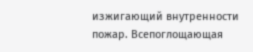изжигающий внутренности пожар. Всепоглощающая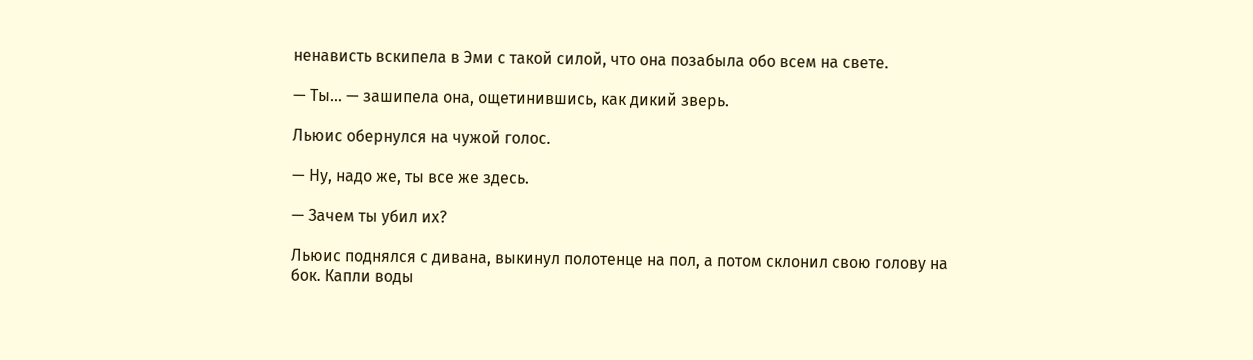ненависть вскипела в Эми с такой силой, что она позабыла обо всем на свете.

— Ты… — зашипела она, ощетинившись, как дикий зверь.

Льюис обернулся на чужой голос.

— Ну, надо же, ты все же здесь.

— Зачем ты убил их?

Льюис поднялся с дивана, выкинул полотенце на пол, а потом склонил свою голову на бок. Капли воды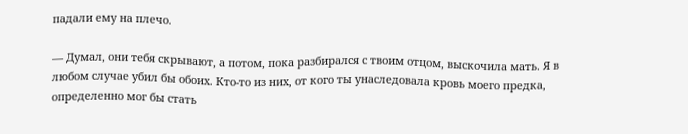падали ему на плечо.

— Думал, они тебя скрывают, а потом, пока разбирался с твоим отцом, выскочила мать. Я в любом случае убил бы обоих. Кто-то из них, от кого ты унаследовала кровь моего предка, определенно мог бы стать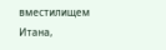вместилищем Итана,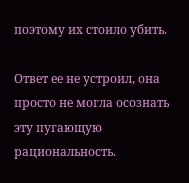поэтому их стоило убить.

Ответ ее не устроил, она просто не могла осознать эту пугающую рациональность.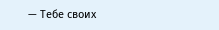— Тебе своих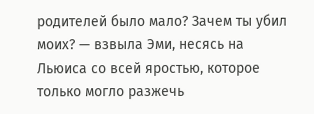родителей было мало? Зачем ты убил моих? — взвыла Эми, несясь на Льюиса со всей яростью, которое только могло разжечь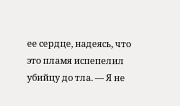ее сердце, надеясь, что это пламя испепелил убийцу до тла. — Я не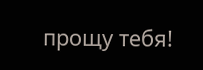прощу тебя!